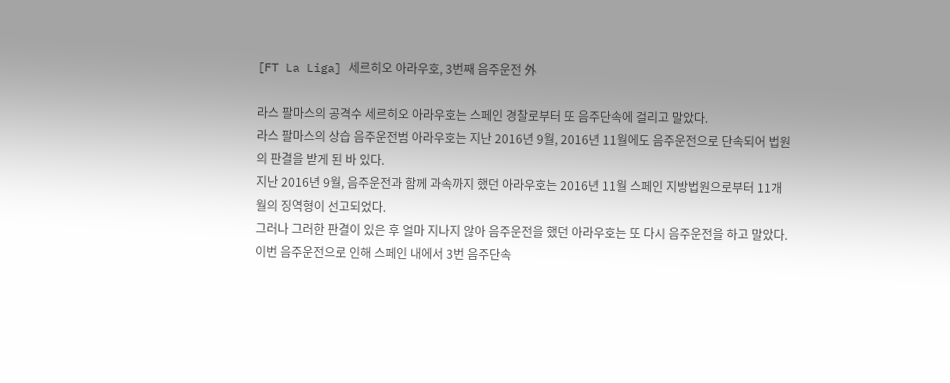[FT La Liga] 세르히오 아라우호, 3번째 음주운전 外

라스 팔마스의 공격수 세르히오 아라우호는 스페인 경찰로부터 또 음주단속에 걸리고 말았다.
라스 팔마스의 상습 음주운전범 아라우호는 지난 2016년 9월, 2016년 11월에도 음주운전으로 단속되어 법원의 판결을 받게 된 바 있다.
지난 2016년 9월, 음주운전과 함께 과속까지 했던 아라우호는 2016년 11월 스페인 지방법원으로부터 11개월의 징역형이 선고되었다.
그러나 그러한 판결이 있은 후 얼마 지나지 않아 음주운전을 했던 아라우호는 또 다시 음주운전을 하고 말았다.
이번 음주운전으로 인해 스페인 내에서 3번 음주단속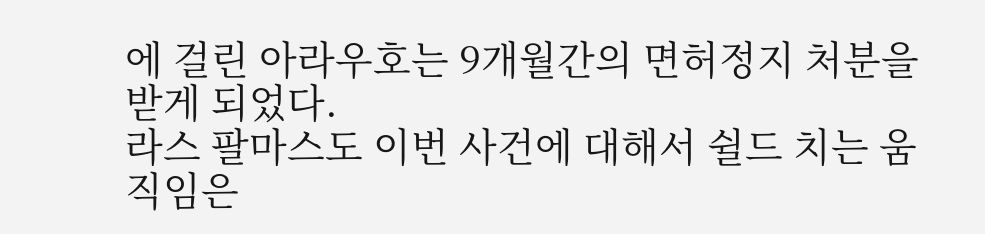에 걸린 아라우호는 9개월간의 면허정지 처분을 받게 되었다.
라스 팔마스도 이번 사건에 대해서 쉴드 치는 움직임은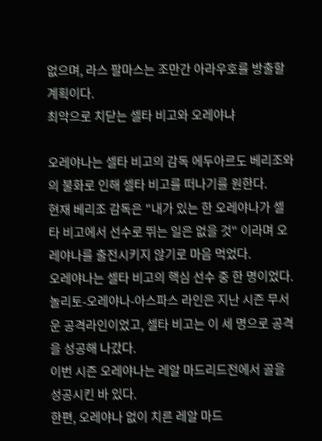없으며, 라스 팔마스는 조만간 아라우호를 방출할 계획이다.
최악으로 치닫는 셀타 비고와 오레야냐

오레야나는 셀타 비고의 감독 에두아르도 베리조와의 불화로 인해 셀타 비고를 떠나기를 원한다.
현재 베리조 감독은 "내가 있는 한 오레야나가 셀타 비고에서 선수로 뛰는 일은 없을 것" 이라며 오레야나를 출전시키지 않기로 마음 먹었다.
오레야나는 셀타 비고의 핵심 선수 중 한 명이었다. 놀리토-오레야나-아스파스 라인은 지난 시즌 무서운 공격라인이었고, 셀타 비고는 이 세 명으로 공격을 성공해 나갔다.
이번 시즌 오레야나는 레알 마드리드전에서 골을 성공시킨 바 있다.
한편, 오레야나 없이 치른 레알 마드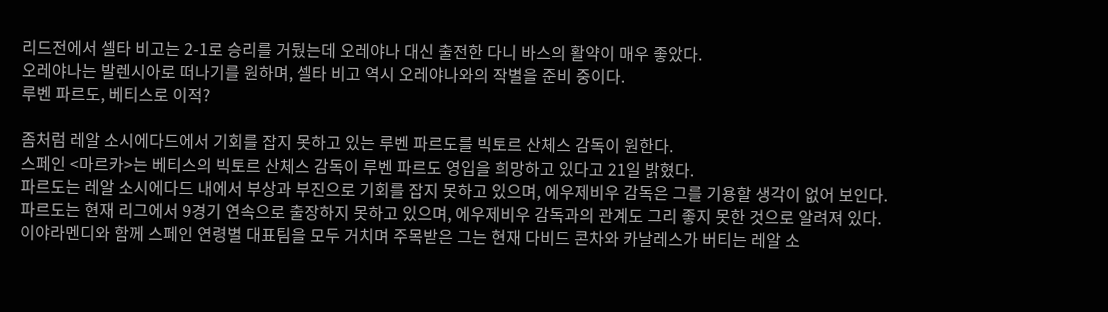리드전에서 셀타 비고는 2-1로 승리를 거뒀는데 오레야나 대신 출전한 다니 바스의 활약이 매우 좋았다.
오레야나는 발렌시아로 떠나기를 원하며, 셀타 비고 역시 오레야나와의 작별을 준비 중이다.
루벤 파르도, 베티스로 이적?

좀처럼 레알 소시에다드에서 기회를 잡지 못하고 있는 루벤 파르도를 빅토르 산체스 감독이 원한다.
스페인 <마르카>는 베티스의 빅토르 산체스 감독이 루벤 파르도 영입을 희망하고 있다고 21일 밝혔다.
파르도는 레알 소시에다드 내에서 부상과 부진으로 기회를 잡지 못하고 있으며, 에우제비우 감독은 그를 기용할 생각이 없어 보인다.
파르도는 현재 리그에서 9경기 연속으로 출장하지 못하고 있으며, 에우제비우 감독과의 관계도 그리 좋지 못한 것으로 알려져 있다.
이야라멘디와 함께 스페인 연령별 대표팀을 모두 거치며 주목받은 그는 현재 다비드 콘차와 카날레스가 버티는 레알 소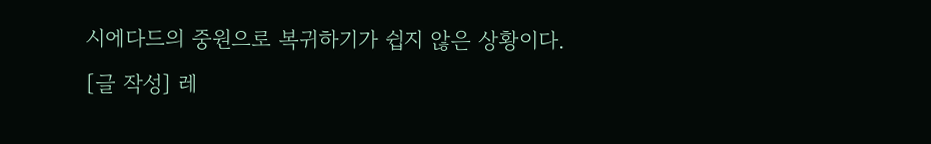시에다드의 중원으로 복귀하기가 쉽지 않은 상황이다.
[글 작성] 레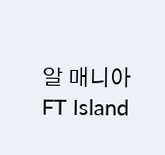알 매니아 FT Island